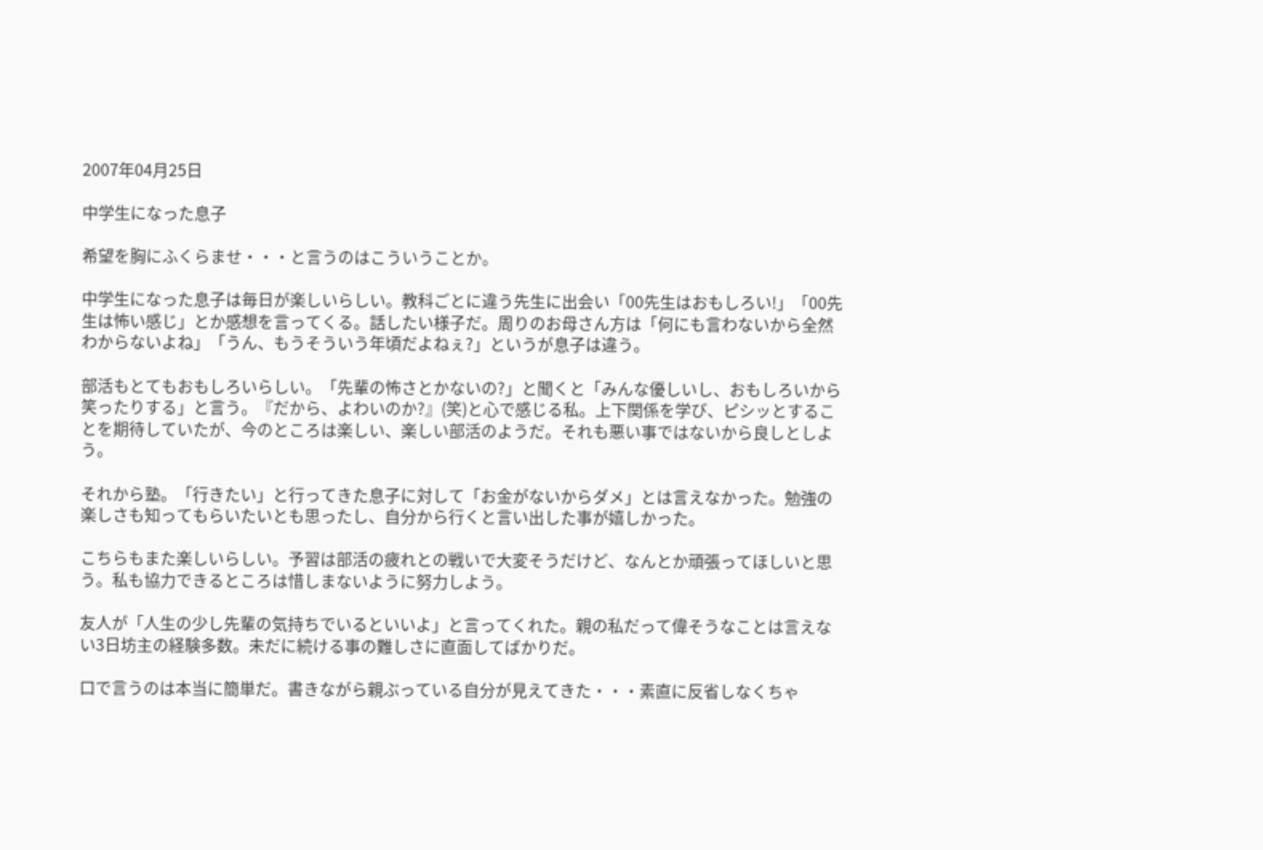2007年04月25日

中学生になった息子

希望を胸にふくらませ・・・と言うのはこういうことか。

中学生になった息子は毎日が楽しいらしい。教科ごとに違う先生に出会い「00先生はおもしろい!」「00先生は怖い感じ」とか感想を言ってくる。話したい様子だ。周りのお母さん方は「何にも言わないから全然わからないよね」「うん、もうそういう年頃だよねぇ?」というが息子は違う。

部活もとてもおもしろいらしい。「先輩の怖さとかないの?」と聞くと「みんな優しいし、おもしろいから笑ったりする」と言う。『だから、よわいのか?』(笑)と心で感じる私。上下関係を学び、ピシッとすることを期待していたが、今のところは楽しい、楽しい部活のようだ。それも悪い事ではないから良しとしよう。

それから塾。「行きたい」と行ってきた息子に対して「お金がないからダメ」とは言えなかった。勉強の楽しさも知ってもらいたいとも思ったし、自分から行くと言い出した事が嬉しかった。

こちらもまた楽しいらしい。予習は部活の疲れとの戦いで大変そうだけど、なんとか頑張ってほしいと思う。私も協力できるところは惜しまないように努力しよう。

友人が「人生の少し先輩の気持ちでいるといいよ」と言ってくれた。親の私だって偉そうなことは言えない3日坊主の経験多数。未だに続ける事の難しさに直面してばかりだ。

口で言うのは本当に簡単だ。書きながら親ぶっている自分が見えてきた・・・素直に反省しなくちゃ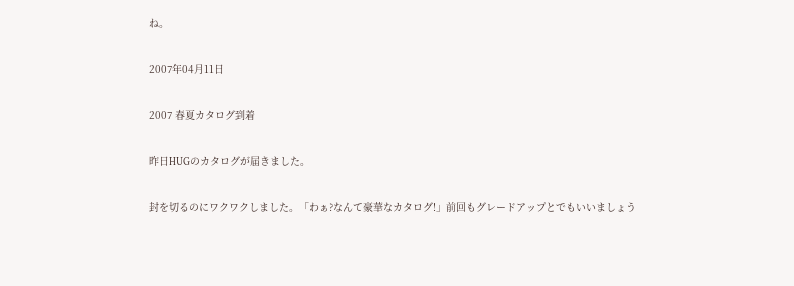ね。

2007年04月11日

2007 春夏カタログ到着

昨日HUGのカタログが届きました。

封を切るのにワクワクしました。「わぁ?なんて豪華なカタログ!」前回もグレードアップとでもいいましょう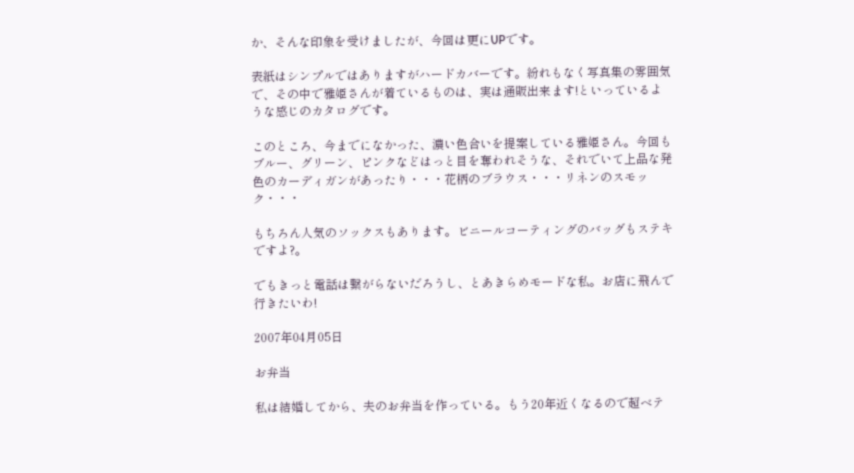か、そんな印象を受けましたが、今回は更にUPです。

表紙はシンプルではありますがハードカバーです。紛れもなく写真集の雰囲気で、その中で雅姫さんが着ているものは、実は通販出来ます!といっているような感じのカタログです。

このところ、今までになかった、濃い色合いを提案している雅姫さん。今回もブルー、グリーン、ピンクなどはっと目を奪われそうな、それでいて上品な発色のカーディガンがあったり・・・花柄のブラウス・・・リネンのスモック・・・

もちろん人気のソックスもあります。ビニールコーティングのバッグもステキですよ?。

でもきっと電話は繋がらないだろうし、とあきらめモードな私。お店に飛んで行きたいわ!

2007年04月05日

お弁当

私は結婚してから、夫のお弁当を作っている。もう20年近くなるので超ベテ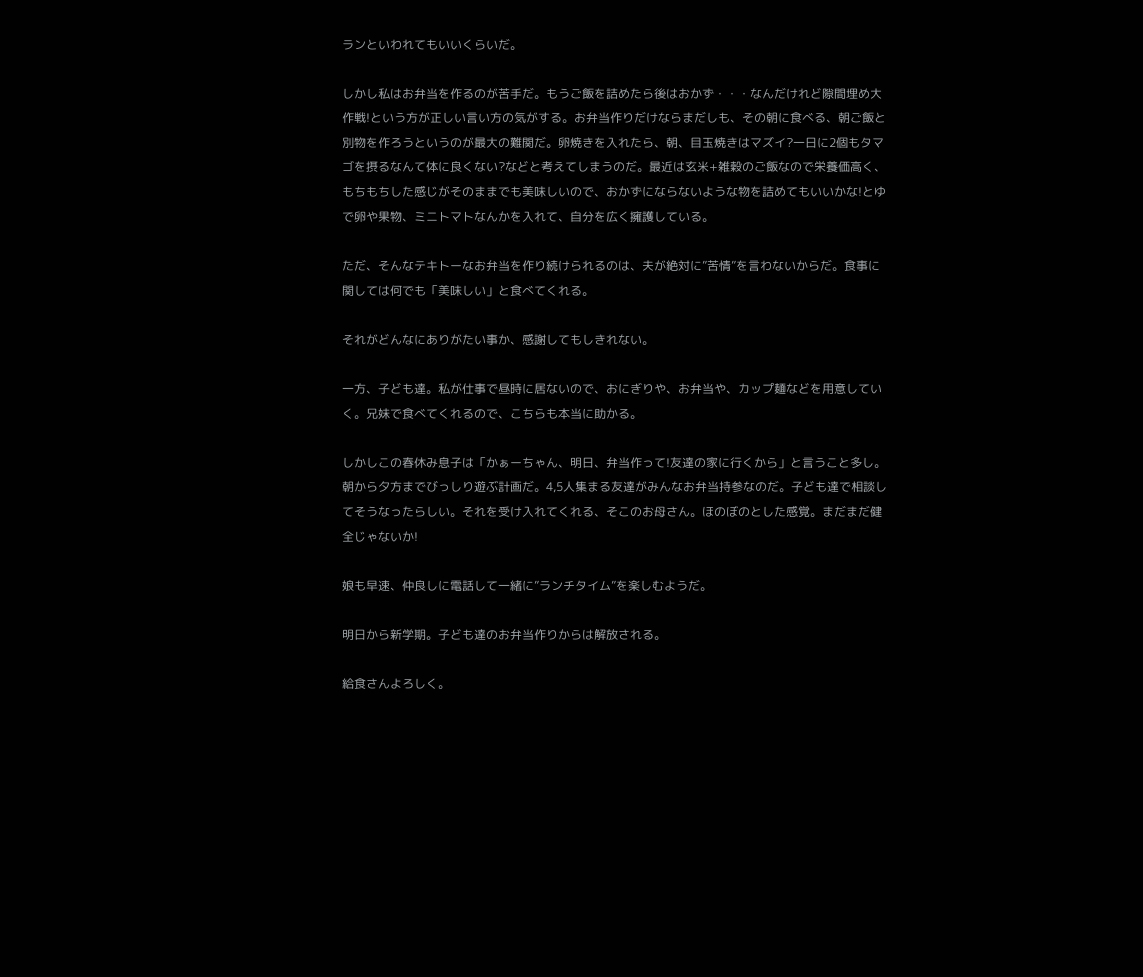ランといわれてもいいくらいだ。

しかし私はお弁当を作るのが苦手だ。もうご飯を詰めたら後はおかず・・・なんだけれど隙間埋め大作戦!という方が正しい言い方の気がする。お弁当作りだけならまだしも、その朝に食べる、朝ご飯と別物を作ろうというのが最大の難関だ。卵焼きを入れたら、朝、目玉焼きはマズイ?一日に2個もタマゴを摂るなんて体に良くない?などと考えてしまうのだ。最近は玄米+雑穀のご飯なので栄養価高く、もちもちした感じがそのままでも美味しいので、おかずにならないような物を詰めてもいいかな!とゆで卵や果物、ミニトマトなんかを入れて、自分を広く擁護している。

ただ、そんなテキトーなお弁当を作り続けられるのは、夫が絶対に”苦情”を言わないからだ。食事に関しては何でも「美味しい」と食べてくれる。

それがどんなにありがたい事か、感謝してもしきれない。

一方、子ども達。私が仕事で昼時に居ないので、おにぎりや、お弁当や、カップ麺などを用意していく。兄妹で食べてくれるので、こちらも本当に助かる。

しかしこの春休み息子は「かぁーちゃん、明日、弁当作って!友達の家に行くから」と言うこと多し。朝から夕方までびっしり遊ぶ計画だ。4,5人集まる友達がみんなお弁当持参なのだ。子ども達で相談してそうなったらしい。それを受け入れてくれる、そこのお母さん。ほのぼのとした感覚。まだまだ健全じゃないか!

娘も早速、仲良しに電話して一緒に”ランチタイム”を楽しむようだ。

明日から新学期。子ども達のお弁当作りからは解放される。

給食さんよろしく。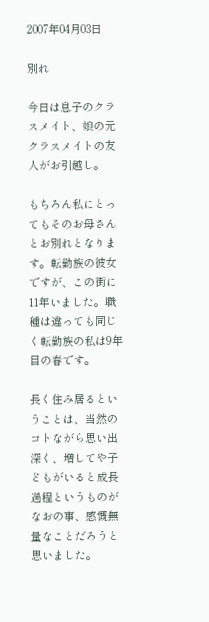2007年04月03日

別れ

今日は息子のクラスメイト、娘の元クラスメイトの友人がお引越し。

もちろん私にとってもそのお母さんとお別れとなります。転勤族の彼女ですが、この街に11年いました。職種は違っても同じく転勤族の私は9年目の春です。

長く住み居るということは、当然のコトながら思い出深く、増してや子どもがいると成長過程というものがなおの事、感慨無量なことだろうと思いました。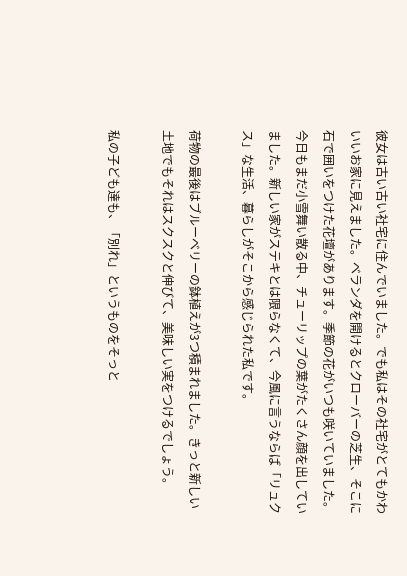彼女は古い古い社宅に住んでいました。でも私はその社宅がとてもかわいいお家に見えました。ベランダを開けるとクローバーの芝生、そこに石で囲いをつけた花壇があります。季節の花がいつも咲いていました。今日もまだ小雪舞い散る中、チューリップの葉がたくさん顔を出していました。新しい家がステキとは限らなくて、今風に言うならば「リュクス」な生活、暮らしがそこから感じられた私です。

荷物の最後はブルーベリーの鉢植えが3つ積まれました。きっと新しい土地でもそれはスクスクと伸びて、美味しい実をつけるでしょう。

私の子ども達も、「別れ」というものをそっと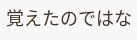覚えたのではな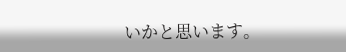いかと思います。